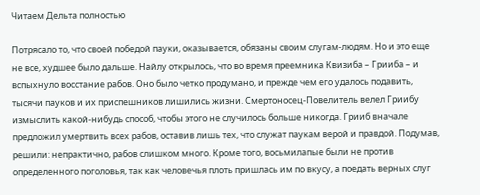Читаем Дельта полностью

Потрясало то, что своей победой пауки, оказывается, обязаны своим слугам-людям. Но и это еще не все, худшее было дальше. Найлу открылось, что во время преемника Квизиба – Грииба – и вспыхнуло восстание рабов. Оно было четко продумано, и прежде чем его удалось подавить, тысячи пауков и их приспешников лишились жизни. Смертоносец-Повелитель велел Гриибу измыслить какой-нибудь способ, чтобы этого не случилось больше никогда. Грииб вначале предложил умертвить всех рабов, оставив лишь тех, что служат паукам верой и правдой. Подумав, решили: непрактично, рабов слишком много. Кроме того, восьмилапые были не против определенного поголовья, так как человечья плоть пришлась им по вкусу, а поедать верных слуг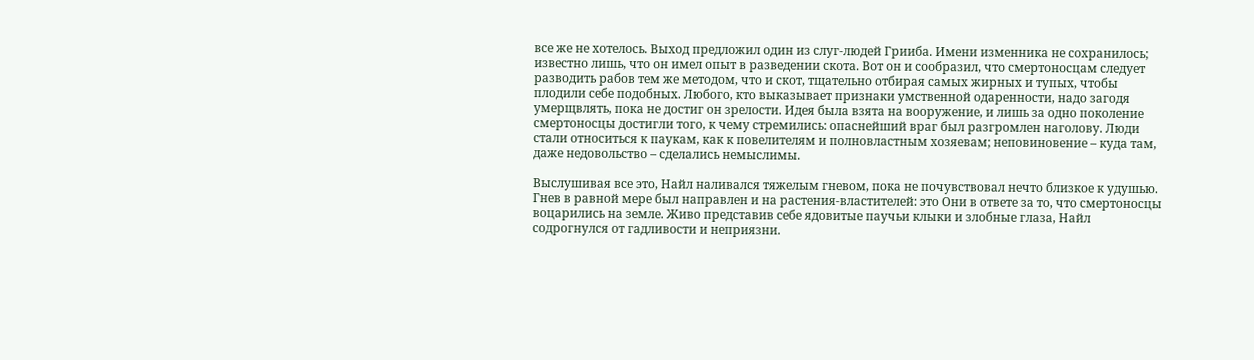все же не хотелось. Выход предложил один из слуг-людей Грииба. Имени изменника не сохранилось; известно лишь, что он имел опыт в разведении скота. Вот он и сообразил, что смертоносцам следует разводить рабов тем же методом, что и скот, тщательно отбирая самых жирных и тупых, чтобы плодили себе подобных. Любого, кто выказывает признаки умственной одаренности, надо загодя умерщвлять, пока не достиг он зрелости. Идея была взята на вооружение, и лишь за одно поколение смертоносцы достигли того, к чему стремились: опаснейший враг был разгромлен наголову. Люди стали относиться к паукам, как к повелителям и полновластным хозяевам; неповиновение – куда там, даже недовольство – сделались немыслимы.

Выслушивая все это, Найл наливался тяжелым гневом, пока не почувствовал нечто близкое к удушью. Гнев в равной мере был направлен и на растения-властителей: это Они в ответе за то, что смертоносцы воцарились на земле. Живо представив себе ядовитые паучьи клыки и злобные глаза, Найл содрогнулся от гадливости и неприязни.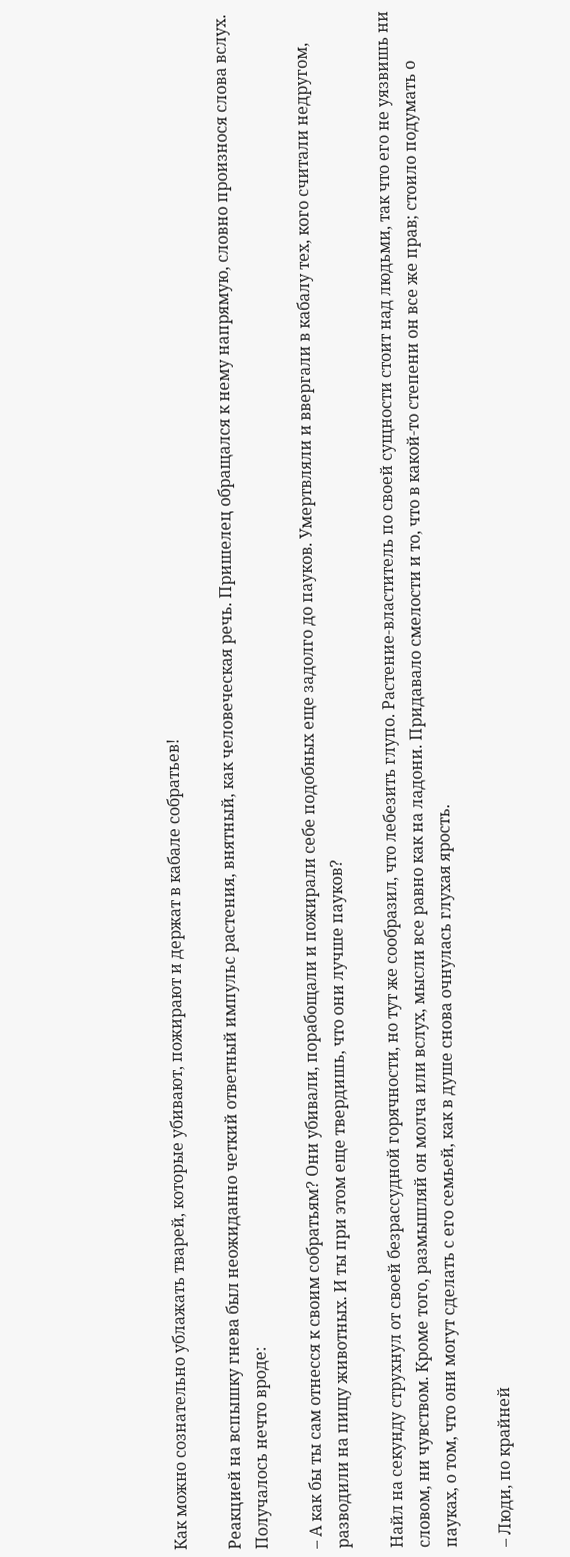Как можно сознательно ублажать тварей, которые убивают, пожирают и держат в кабале собратьев!

Реакцией на вспышку гнева был неожиданно четкий ответный импульс растения, внятный, как человеческая речь. Пришелец обращался к нему напрямую, словно произнося слова вслух. Получалось нечто вроде:

– А как бы ты сам отнесся к своим собратьям? Они убивали, порабощали и пожирали себе подобных еще задолго до пауков. Умертвляли и ввергали в кабалу тех, кого считали недругом, разводили на пищу животных. И ты при этом еще твердишь, что они лучше пауков?

Найл на секунду струхнул от своей безрассудной горячности, но тут же сообразил, что лебезить глупо. Растение-властитель по своей сущности стоит над людьми, так что его не уязвишь ни словом, ни чувством. Кроме того, размышляй он молча или вслух, мысли все равно как на ладони. Придавало смелости и то, что в какой-то степени он все же прав; стоило подумать о пауках, о том, что они могут сделать с его семьей, как в душе снова очнулась глухая ярость.

– Люди, по крайней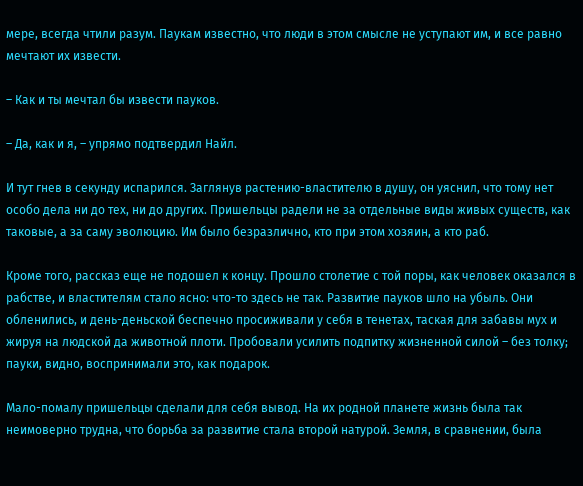мере, всегда чтили разум. Паукам известно, что люди в этом смысле не уступают им, и все равно мечтают их извести.

– Как и ты мечтал бы извести пауков.

– Да, как и я, – упрямо подтвердил Найл.

И тут гнев в секунду испарился. Заглянув растению-властителю в душу, он уяснил, что тому нет особо дела ни до тех, ни до других. Пришельцы радели не за отдельные виды живых существ, как таковые, а за саму эволюцию. Им было безразлично, кто при этом хозяин, а кто раб.

Кроме того, рассказ еще не подошел к концу. Прошло столетие с той поры, как человек оказался в рабстве, и властителям стало ясно: что-то здесь не так. Развитие пауков шло на убыль. Они обленились, и день-деньской беспечно просиживали у себя в тенетах, таская для забавы мух и жируя на людской да животной плоти. Пробовали усилить подпитку жизненной силой – без толку; пауки, видно, воспринимали это, как подарок.

Мало-помалу пришельцы сделали для себя вывод. На их родной планете жизнь была так неимоверно трудна, что борьба за развитие стала второй натурой. Земля, в сравнении, была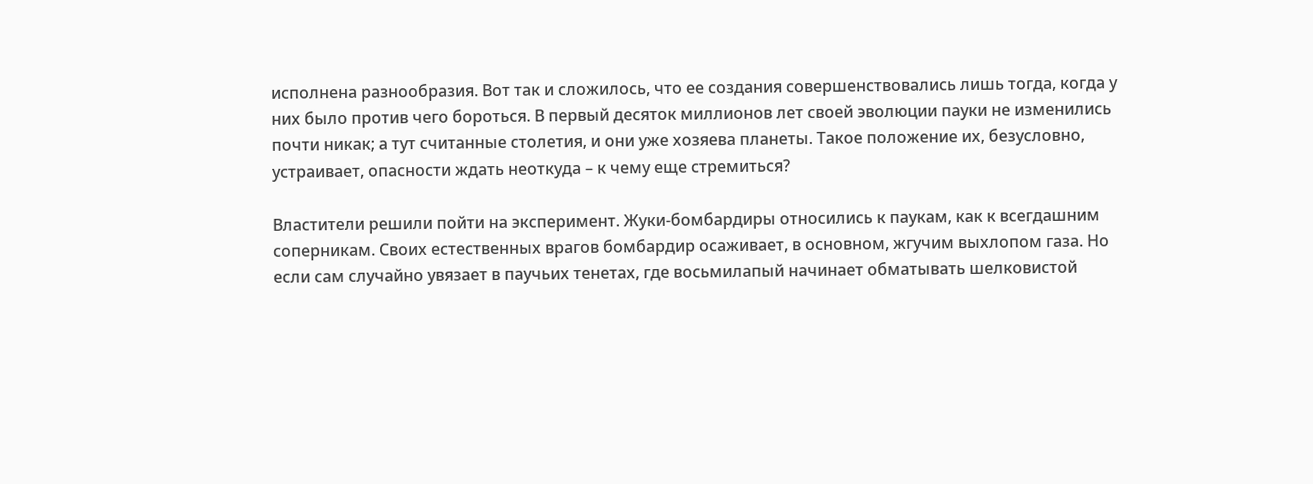исполнена разнообразия. Вот так и сложилось, что ее создания совершенствовались лишь тогда, когда у них было против чего бороться. В первый десяток миллионов лет своей эволюции пауки не изменились почти никак; а тут считанные столетия, и они уже хозяева планеты. Такое положение их, безусловно, устраивает, опасности ждать неоткуда – к чему еще стремиться?

Властители решили пойти на эксперимент. Жуки-бомбардиры относились к паукам, как к всегдашним соперникам. Своих естественных врагов бомбардир осаживает, в основном, жгучим выхлопом газа. Но если сам случайно увязает в паучьих тенетах, где восьмилапый начинает обматывать шелковистой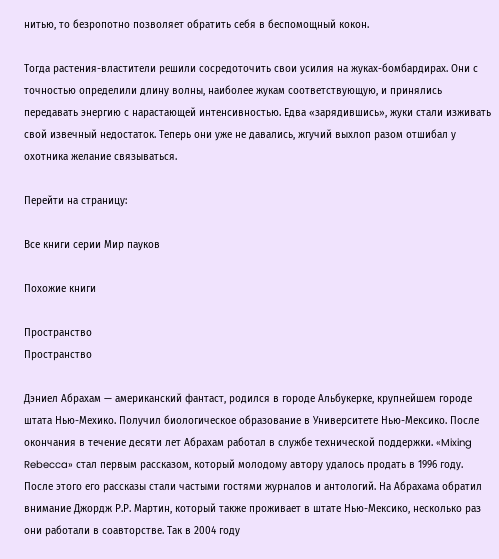нитью, то безропотно позволяет обратить себя в беспомощный кокон.

Тогда растения-властители решили сосредоточить свои усилия на жуках-бомбардирах. Они с точностью определили длину волны, наиболее жукам соответствующую, и принялись передавать энергию с нарастающей интенсивностью. Едва «зарядившись», жуки стали изживать свой извечный недостаток. Теперь они уже не давались, жгучий выхлоп разом отшибал у охотника желание связываться.

Перейти на страницу:

Все книги серии Мир пауков

Похожие книги

Пространство
Пространство

Дэниел Абрахам — американский фантаст, родился в городе Альбукерке, крупнейшем городе штата Нью-Мехико. Получил биологическое образование в Университете Нью-Мексико. После окончания в течение десяти лет Абрахам работал в службе технической поддержки. «Mixing Rebecca» стал первым рассказом, который молодому автору удалось продать в 1996 году. После этого его рассказы стали частыми гостями журналов и антологий. На Абрахама обратил внимание Джордж Р.Р. Мартин, который также проживает в штате Нью-Мексико, несколько раз они работали в соавторстве. Так в 2004 году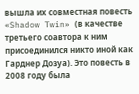вышла их совместная повесть «Shadow Twin» (в качестве третьего соавтора к ним присоединился никто иной как Гарднер Дозуа). Это повесть в 2008 году была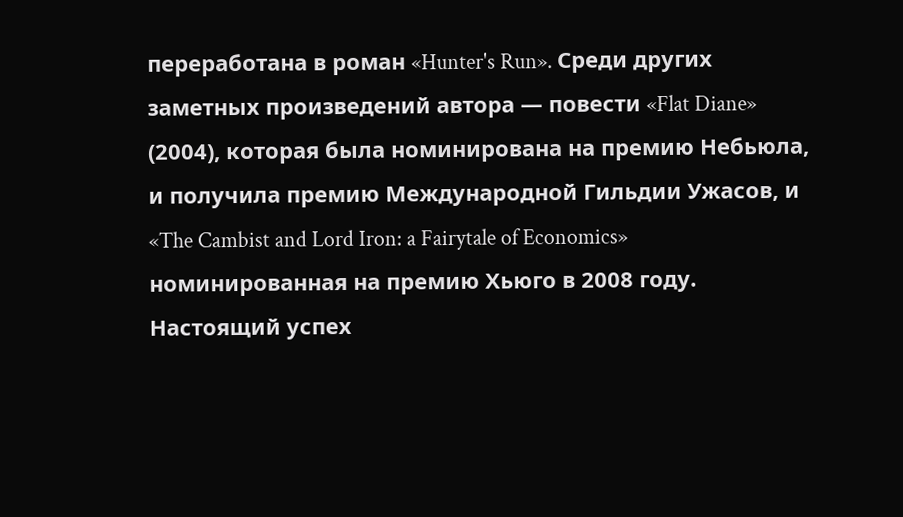переработана в роман «Hunter's Run». Среди других заметных произведений автора — повести «Flat Diane» (2004), которая была номинирована на премию Небьюла, и получила премию Международной Гильдии Ужасов, и «The Cambist and Lord Iron: a Fairytale of Economics» номинированная на премию Хьюго в 2008 году. Настоящий успех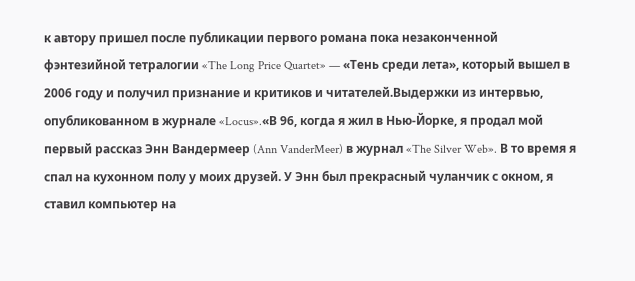к автору пришел после публикации первого романа пока незаконченной фэнтезийной тетралогии «The Long Price Quartet» — «Тень среди лета», который вышел в 2006 году и получил признание и критиков и читателей.Выдержки из интервью, опубликованном в журнале «Locus».«В 96, когда я жил в Нью-Йорке, я продал мой первый рассказ Энн Вандермеер (Ann VanderMeer) в журнал «The Silver Web». В то время я спал на кухонном полу у моих друзей. У Энн был прекрасный чуланчик с окном, я ставил компьютер на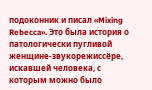подоконник и писал «Mixing Rebecca». Это была история о патологически пугливой женщине-звукорежиссёре, искавшей человека, с которым можно было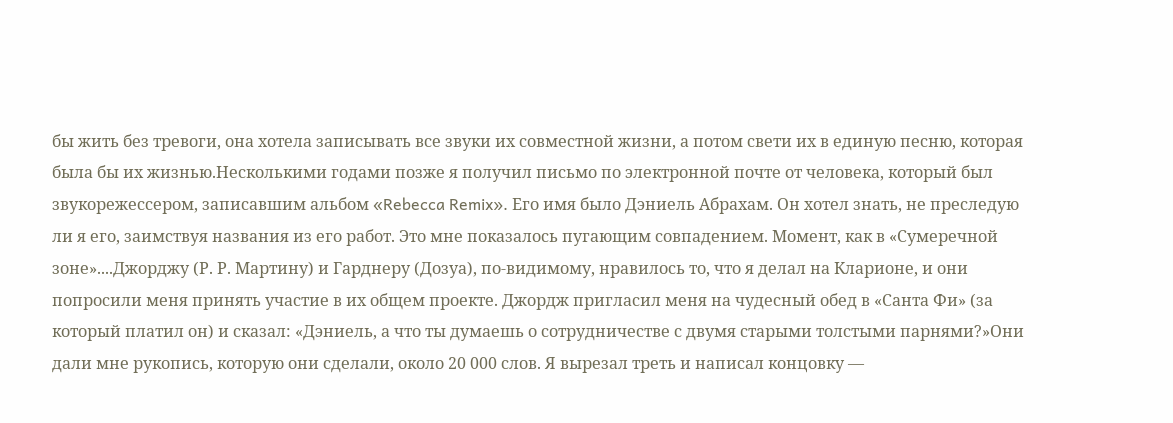бы жить без тревоги, она хотела записывать все звуки их совместной жизни, а потом свети их в единую песню, которая была бы их жизнью.Несколькими годами позже я получил письмо по электронной почте от человека, который был звукорежессером, записавшим альбом «Rebecca Remix». Его имя было Дэниель Абрахам. Он хотел знать, не преследую ли я его, заимствуя названия из его работ. Это мне показалось пугающим совпадением. Момент, как в «Сумеречной зоне»....Джорджу (Р. Р. Мартину) и Гарднеру (Дозуа), по-видимому, нравилось то, что я делал на Кларионе, и они попросили меня принять участие в их общем проекте. Джордж пригласил меня на чудесный обед в «Санта Фи» (за который платил он) и сказал: «Дэниель, а что ты думаешь о сотрудничестве с двумя старыми толстыми парнями?»Они дали мне рукопись, которую они сделали, около 20 000 слов. Я вырезал треть и написал концовку —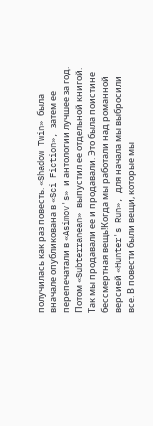получилась как раз повесть. «Shadow Twin» была вначале опубликована в «Sci Fiction», затем ее перепечатали в «Asimov's» и антологии лучшее за год. Потом «Subterranean» выпустил ее отдельной книгой. Так мы продавали ее и продавали. Это была поистине бессмертная вещь!Когда мы работали над романной версией «Hunter's Run», для начала мы выбросили все. В повести были вещи, которые мы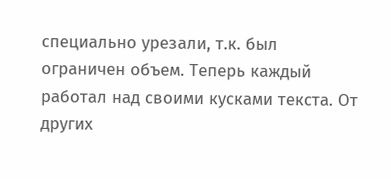специально урезали, т.к. был ограничен объем. Теперь каждый работал над своими кусками текста. От других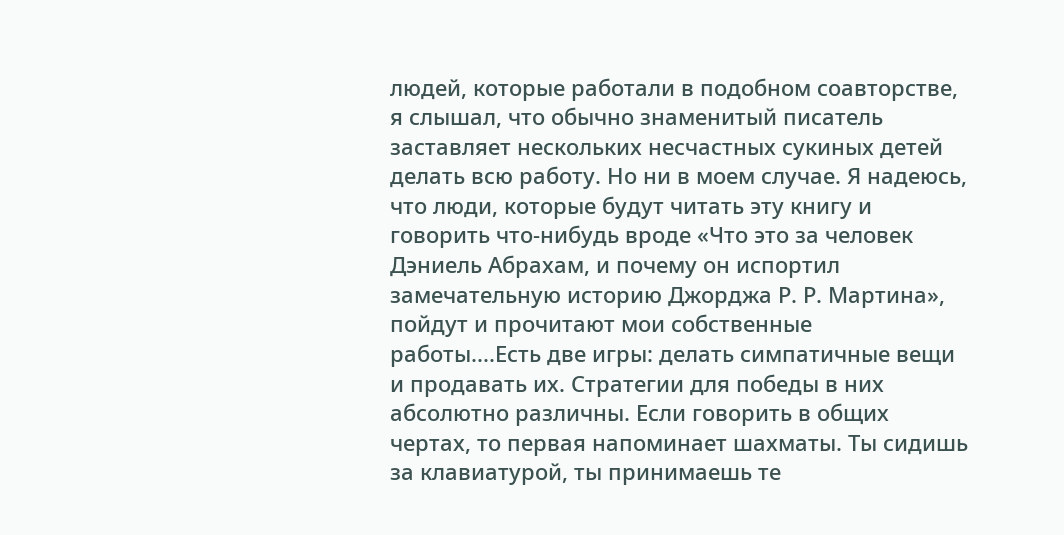людей, которые работали в подобном соавторстве, я слышал, что обычно знаменитый писатель заставляет нескольких несчастных сукиных детей делать всю работу. Но ни в моем случае. Я надеюсь, что люди, которые будут читать эту книгу и говорить что-нибудь вроде «Что это за человек Дэниель Абрахам, и почему он испортил замечательную историю Джорджа Р. Р. Мартина», пойдут и прочитают мои собственные работы....Есть две игры: делать симпатичные вещи и продавать их. Стратегии для победы в них абсолютно различны. Если говорить в общих чертах, то первая напоминает шахматы. Ты сидишь за клавиатурой, ты принимаешь те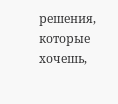решения, которые хочешь,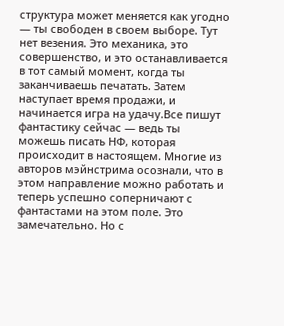структура может меняется как угодно — ты свободен в своем выборе. Тут нет везения. Это механика, это совершенство, и это останавливается в тот самый момент, когда ты заканчиваешь печатать. Затем наступает время продажи, и начинается игра на удачу.Все пишут фантастику сейчас — ведь ты можешь писать НФ, которая происходит в настоящем. Многие из авторов мэйнстрима осознали, что в этом направление можно работать и теперь успешно соперничают с фантастами на этом поле. Это замечательно. Но с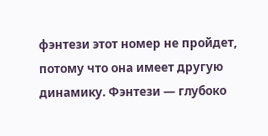фэнтези этот номер не пройдет, потому что она имеет другую динамику. Фэнтези — глубоко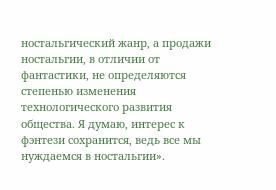ностальгический жанр, а продажи ностальгии, в отличии от фантастики, не определяются степенью изменения технологического развития общества. Я думаю, интерес к фэнтези сохранится, ведь все мы нуждаемся в ностальгии».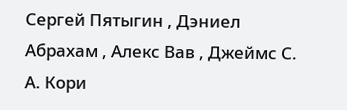Сергей Пятыгин , Дэниел Абрахам , Алекс Вав , Джеймс С. А. Кори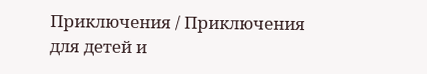Приключения / Приключения для детей и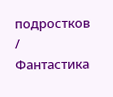подростков / Фантастика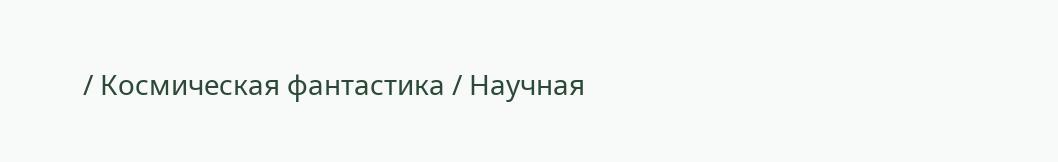/ Космическая фантастика / Научная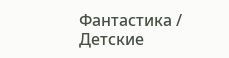Фантастика / Детские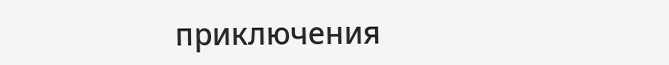приключения